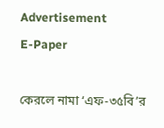Advertisement
E-Paper

কেরলে নামা ‘এফ-৩৫বি’র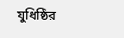যুধিষ্ঠির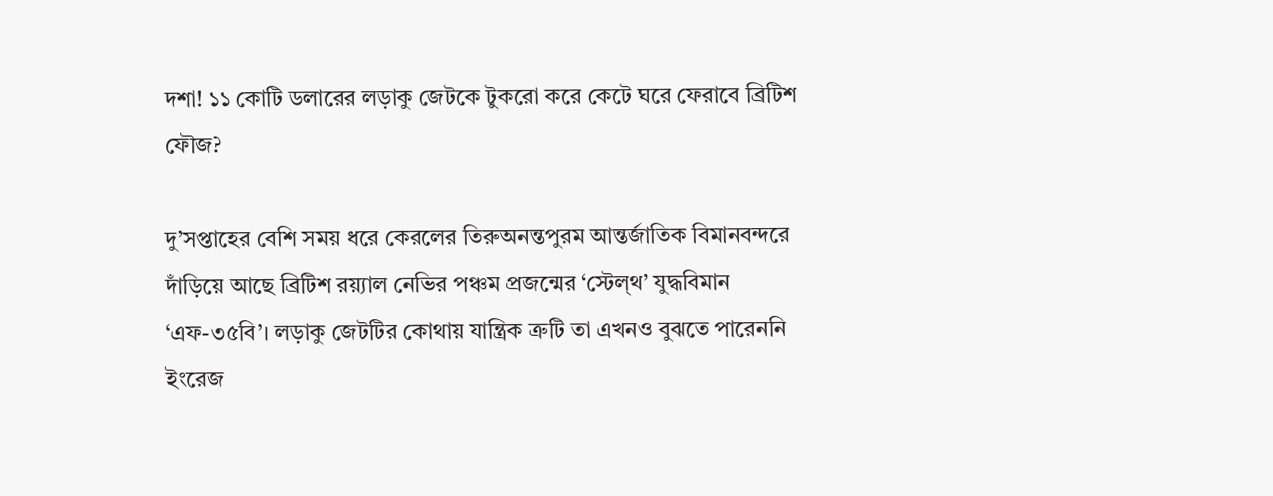দশা! ১১ কোটি ডলারের লড়াকু জেটকে টুকরো করে কেটে ঘরে ফেরাবে ব্রিটিশ ফৌজ?

দু’সপ্তাহের বেশি সময় ধরে কেরলের তিরুঅনন্তপুরম আন্তর্জাতিক বিমানবন্দরে দাঁড়িয়ে আছে ব্রিটিশ রয়্যাল নেভির পঞ্চম প্রজন্মের ‘স্টেল্‌থ’ যুদ্ধবিমান ‘এফ-৩৫বি’। লড়াকু জেটটির কোথায় যান্ত্রিক ত্রুটি তা এখনও বুঝতে পারেননি ইংরেজ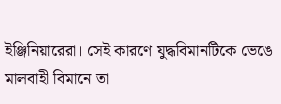ইঞ্জিনিয়ারেরা। সেই কারণে যুদ্ধবিমানটিকে ভেঙে মালবাহী বিমানে তা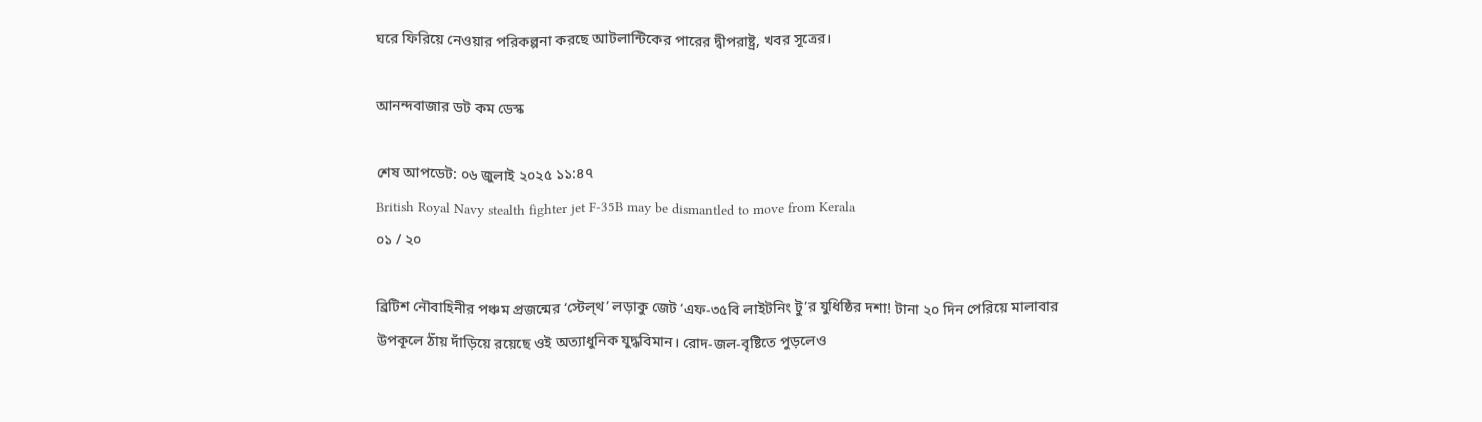ঘরে ফিরিয়ে নেওয়ার পরিকল্পনা করছে আটলান্টিকের পারের দ্বীপরাষ্ট্র, খবর সূত্রের।

আনন্দবাজার ডট কম ডেস্ক

শেষ আপডেট: ০৬ জুলাই ২০২৫ ১১:৪৭
British Royal Navy stealth fighter jet F-35B may be dismantled to move from Kerala
০১ / ২০

ব্রিটিশ নৌবাহিনীর পঞ্চম প্রজন্মের ‘স্টেল্‌থ’ লড়াকু জেট ‘এফ-৩৫বি লাইটনিং টু’র যুধিষ্ঠির দশা! টানা ২০ দিন পেরিয়ে মালাবার উপকূলে ঠাঁয় দাঁড়িয়ে রয়েছে ওই অত্যাধুনিক যুদ্ধবিমান। রোদ-জল-বৃষ্টিতে পুড়লেও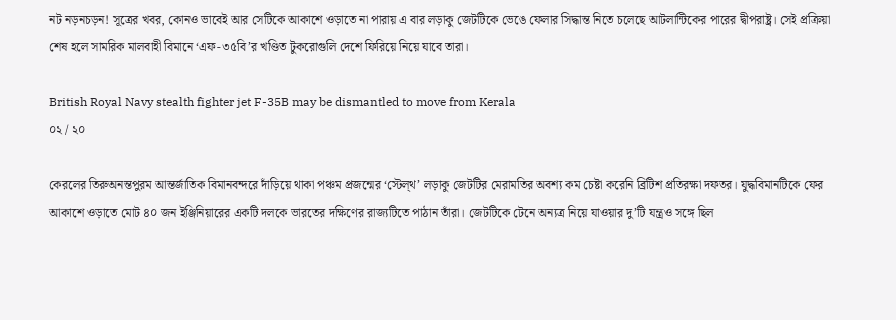নট নড়নচড়ন! সূত্রের খবর, কোনও ভাবেই আর সেটিকে আকাশে ওড়াতে না পারায় এ বার লড়াকু জেটটিকে ভেঙে ফেলার সিদ্ধান্ত নিতে চলেছে আটলান্টিকের পারের দ্বীপরাষ্ট্র। সেই প্রক্রিয়া শেষ হলে সামরিক মালবাহী বিমানে ‘এফ-৩৫বি’র খণ্ডিত টুকরোগুলি দেশে ফিরিয়ে নিয়ে যাবে তারা।

British Royal Navy stealth fighter jet F-35B may be dismantled to move from Kerala
০২ / ২০

কেরলের তিরুঅনন্তপুরম আন্তর্জাতিক বিমানবন্দরে দাঁড়িয়ে থাকা পঞ্চম প্রজন্মের ‘স্টেল্‌থ’ লড়াকু জেটটির মেরামতির অবশ্য কম চেষ্টা করেনি ব্রিটিশ প্রতিরক্ষা দফতর। যুদ্ধবিমানটিকে ফের আকাশে ওড়াতে মোট ৪০ জন ইঞ্জিনিয়ারের একটি দলকে ভারতের দক্ষিণের রাজ্যটিতে পাঠান তাঁরা। জেটটিকে টেনে অন্যত্র নিয়ে যাওয়ার দু’টি যন্ত্রও সঙ্গে ছিল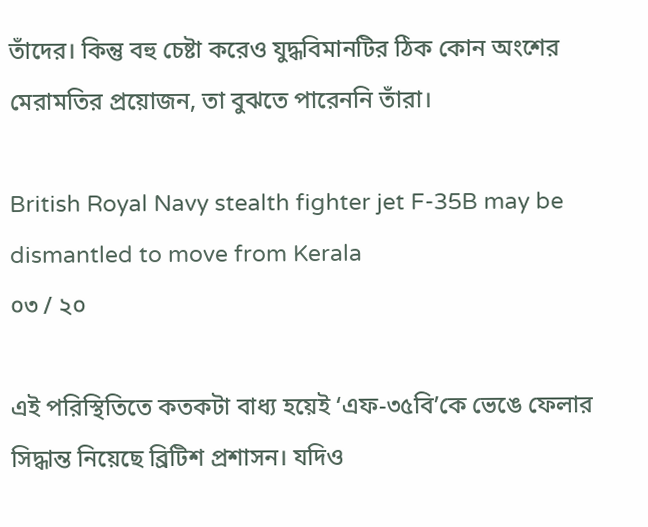তাঁদের। কিন্তু বহু চেষ্টা করেও যুদ্ধবিমানটির ঠিক কোন অংশের মেরামতির প্রয়োজন, তা বুঝতে পারেননি তাঁরা।

British Royal Navy stealth fighter jet F-35B may be dismantled to move from Kerala
০৩ / ২০

এই পরিস্থিতিতে কতকটা বাধ্য হয়েই ‘এফ-৩৫বি’কে ভেঙে ফেলার সিদ্ধান্ত নিয়েছে ব্রিটিশ প্রশাসন। যদিও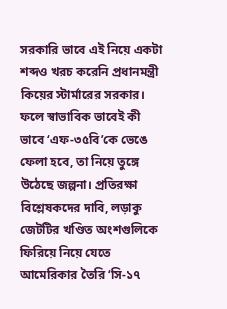সরকারি ভাবে এই নিয়ে একটা শব্দও খরচ করেনি প্রধানমন্ত্রী কিয়ের স্টার্মারের সরকার। ফলে স্বাভাবিক ভাবেই কী ভাবে ‘এফ-৩৫বি’কে ভেঙে ফেলা হবে, তা নিয়ে তুঙ্গে উঠেছে জল্পনা। প্রতিরক্ষা বিশ্লেষকদের দাবি, লড়াকু জেটটির খণ্ডিত অংশগুলিকে ফিরিয়ে নিয়ে যেতে আমেরিকার তৈরি ‘সি-১৭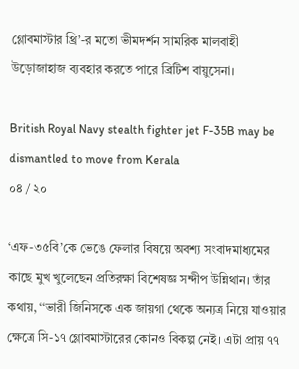গ্লোবমাস্টার থ্রি’-র মতো ভীমদর্শন সামরিক মালবাহী উড়োজাহাজ ব্যবহার করতে পারে ব্রিটিশ বায়ুসেনা।

British Royal Navy stealth fighter jet F-35B may be dismantled to move from Kerala
০৪ / ২০

‘এফ-৩৫বি’কে ভেঙে ফেলার বিষয়ে অবশ্য সংবাদমাধ্যমের কাছে মুখ খুলেছেন প্রতিরক্ষা বিশেষজ্ঞ সন্দীপ উন্নিথান। তাঁর কথায়, ‘‘ভারী জিনিসকে এক জায়গা থেকে অন্যত্র নিয়ে যাওয়ার ক্ষেত্রে সি-১৭ গ্লোবমাস্টারের কোনও বিকল্প নেই। এটা প্রায় ৭৭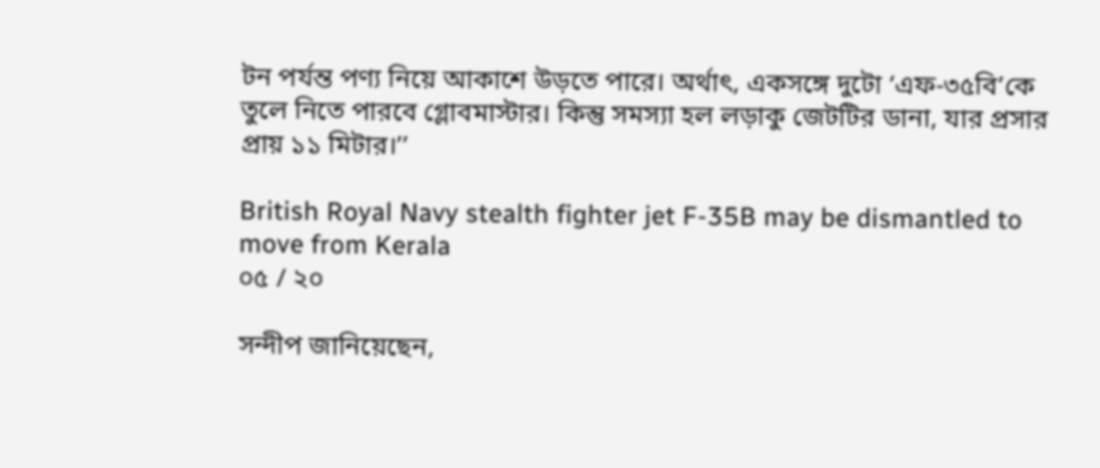টন পর্যন্ত পণ্য নিয়ে আকাশে উড়তে পারে। অর্থাৎ, একসঙ্গে দুটো ‘এফ-৩৫বি’কে তুলে নিতে পারবে গ্লোবমাস্টার। কিন্তু সমস্যা হল লড়াকু জেটটির ডানা, যার প্রসার প্রায় ১১ মিটার।’’

British Royal Navy stealth fighter jet F-35B may be dismantled to move from Kerala
০৫ / ২০

সন্দীপ জানিয়েছেন,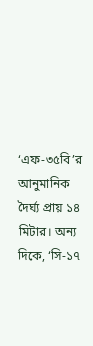‘এফ-৩৫বি’র আনুমানিক দৈর্ঘ্য প্রায় ১৪ মিটার। অন্য দিকে, ‘সি-১৭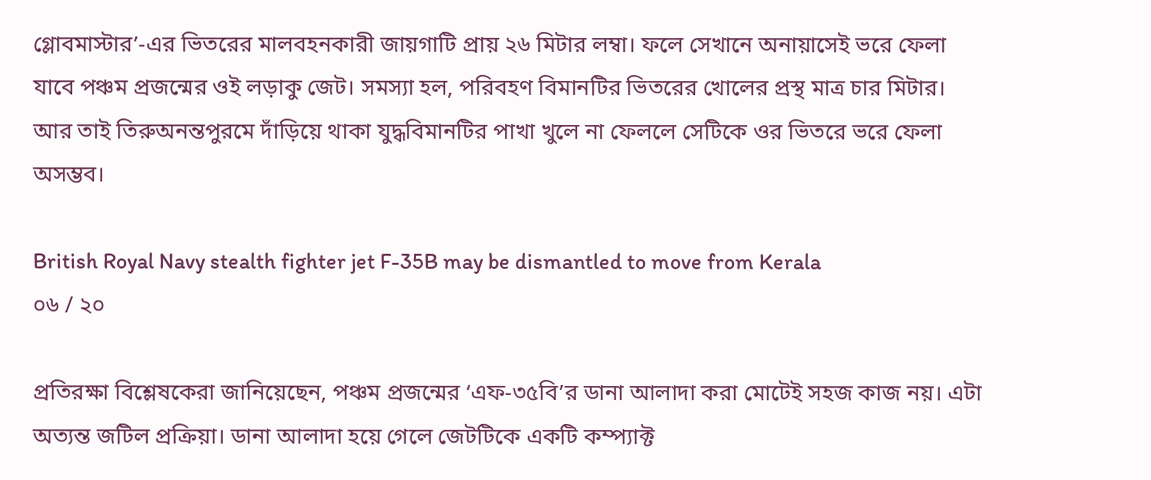গ্লোবমাস্টার’-এর ভিতরের মালবহনকারী জায়গাটি প্রায় ২৬ মিটার লম্বা। ফলে সেখানে অনায়াসেই ভরে ফেলা যাবে পঞ্চম প্রজন্মের ওই লড়াকু জেট। সমস্যা হল, পরিবহণ বিমানটির ভিতরের খোলের প্রস্থ মাত্র চার মিটার। আর তাই তিরুঅনন্তপুরমে দাঁড়িয়ে থাকা যুদ্ধবিমানটির পাখা খুলে না ফেললে সেটিকে ওর ভিতরে ভরে ফেলা অসম্ভব।

British Royal Navy stealth fighter jet F-35B may be dismantled to move from Kerala
০৬ / ২০

প্রতিরক্ষা বিশ্লেষকেরা জানিয়েছেন, পঞ্চম প্রজন্মের ‘এফ-৩৫বি’র ডানা আলাদা করা মোটেই সহজ কাজ নয়। এটা অত্যন্ত জটিল প্রক্রিয়া। ডানা আলাদা হয়ে গেলে জেটটিকে একটি কম্প্যাক্ট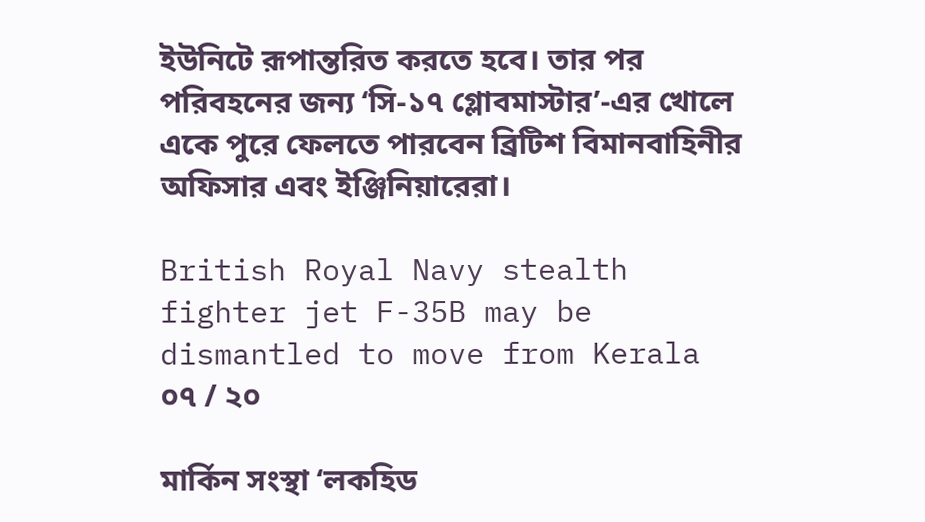ইউনিটে রূপান্তরিত করতে হবে। তার পর পরিবহনের জন্য ‘সি-১৭ গ্লোবমাস্টার’-এর খোলে একে পুরে ফেলতে পারবেন ব্রিটিশ বিমানবাহিনীর অফিসার এবং ইঞ্জিনিয়ারেরা।

British Royal Navy stealth fighter jet F-35B may be dismantled to move from Kerala
০৭ / ২০

মার্কিন সংস্থা ‘লকহিড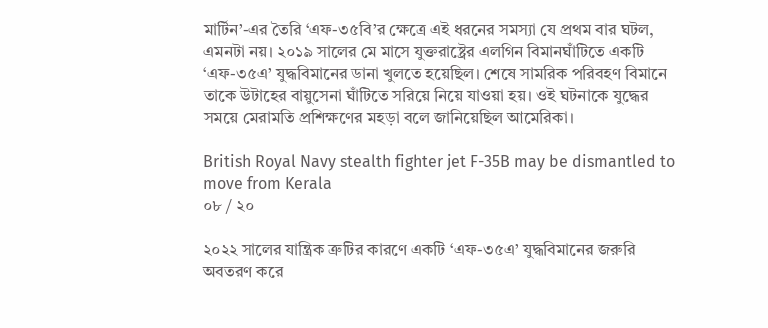মার্টিন’-এর তৈরি ‘এফ-৩৫বি’র ক্ষেত্রে এই ধরনের সমস্যা যে প্রথম বার ঘটল, এমনটা নয়। ২০১৯ সালের মে মাসে যুক্তরাষ্ট্রের এলগিন বিমানঘাঁটিতে একটি ‘এফ-৩৫এ’ যুদ্ধবিমানের ডানা খুলতে হয়েছিল। শেষে সামরিক পরিবহণ বিমানে তাকে উটাহের বায়ুসেনা ঘাঁটিতে সরিয়ে নিয়ে যাওয়া হয়। ওই ঘটনাকে যুদ্ধের সময়ে মেরামতি প্রশিক্ষণের মহড়া বলে জানিয়েছিল আমেরিকা।

British Royal Navy stealth fighter jet F-35B may be dismantled to move from Kerala
০৮ / ২০

২০২২ সালের যান্ত্রিক ত্রুটির কারণে একটি ‘এফ-৩৫এ’ যুদ্ধবিমানের জরুরি অবতরণ করে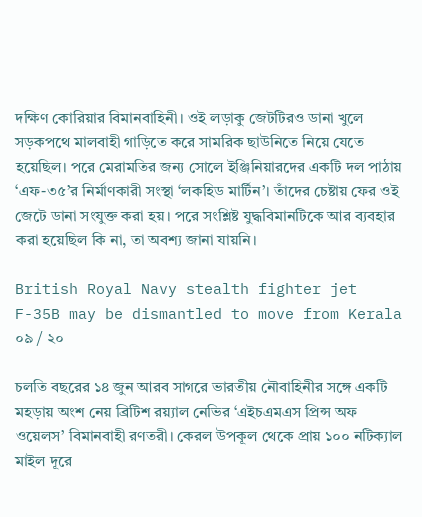দক্ষিণ কোরিয়ার বিমানবাহিনী। ওই লড়াকু জেটটিরও ডানা খুলে সড়কপথে মালবাহী গাড়িতে করে সামরিক ছাউনিতে নিয়ে যেতে হয়েছিল। পরে মেরামতির জন্য সোলে ইঞ্জিনিয়ারদের একটি দল পাঠায় ‘এফ-৩৫’র নির্মাণকারী সংস্থা ‘লকহিড মার্টিন’। তাঁদের চেষ্টায় ফের ওই জেটে ডানা সংযুক্ত করা হয়। পরে সংশ্লিষ্ট যুদ্ধবিমানটিকে আর ব্যবহার করা হয়েছিল কি না, তা অবশ্য জানা যায়নি।

British Royal Navy stealth fighter jet F-35B may be dismantled to move from Kerala
০৯ / ২০

চলতি বছরের ১৪ জুন আরব সাগরে ভারতীয় নৌবাহিনীর সঙ্গে একটি মহড়ায় অংশ নেয় ব্রিটিশ রয়্যাল নেভির ‘এইচএমএস প্রিন্স অফ ওয়েলস’ বিমানবাহী রণতরী। কেরল উপকূল থেকে প্রায় ১০০ নটিক্যাল মাইল দূরে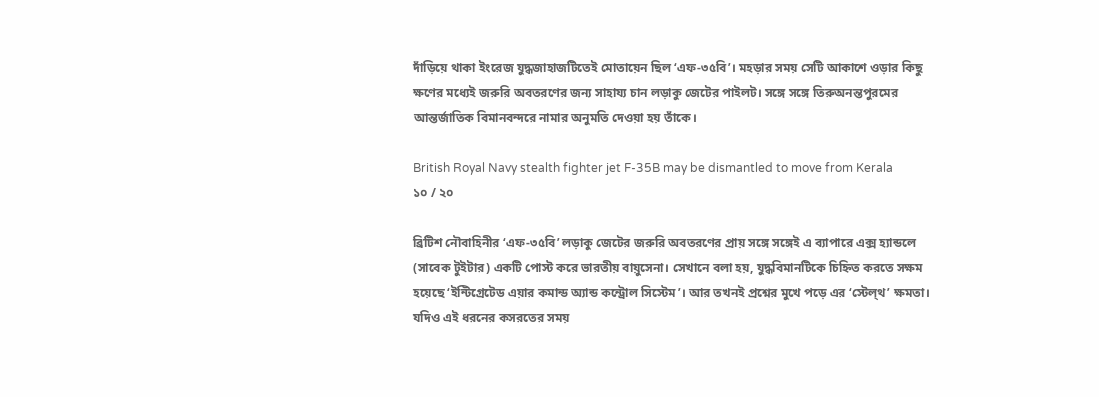দাঁড়িয়ে থাকা ইংরেজ যুদ্ধজাহাজটিতেই মোতায়েন ছিল ‘এফ-৩৫বি’। মহড়ার সময় সেটি আকাশে ওড়ার কিছু ক্ষণের মধ্যেই জরুরি অবতরণের জন্য সাহায্য চান লড়াকু জেটের পাইলট। সঙ্গে সঙ্গে তিরুঅনন্তপুরমের আন্তর্জাতিক বিমানবন্দরে নামার অনুমতি দেওয়া হয় তাঁকে।

British Royal Navy stealth fighter jet F-35B may be dismantled to move from Kerala
১০ / ২০

ব্রিটিশ নৌবাহিনীর ‘এফ-৩৫বি’ লড়াকু জেটের জরুরি অবতরণের প্রায় সঙ্গে সঙ্গেই এ ব্যাপারে এক্স হ্যান্ডলে (সাবেক টুইটার) একটি পোস্ট করে ভারতীয় বায়ুসেনা। সেখানে বলা হয়, যুদ্ধবিমানটিকে চিহ্নিত করতে সক্ষম হয়েছে ‘ইন্টিগ্রেটেড এয়ার কমান্ড অ্যান্ড কন্ট্রোল সিস্টেম’। আর তখনই প্রশ্নের মুখে পড়ে এর ‘স্টেল্‌থ’ ক্ষমতা। যদিও এই ধরনের কসরতের সময়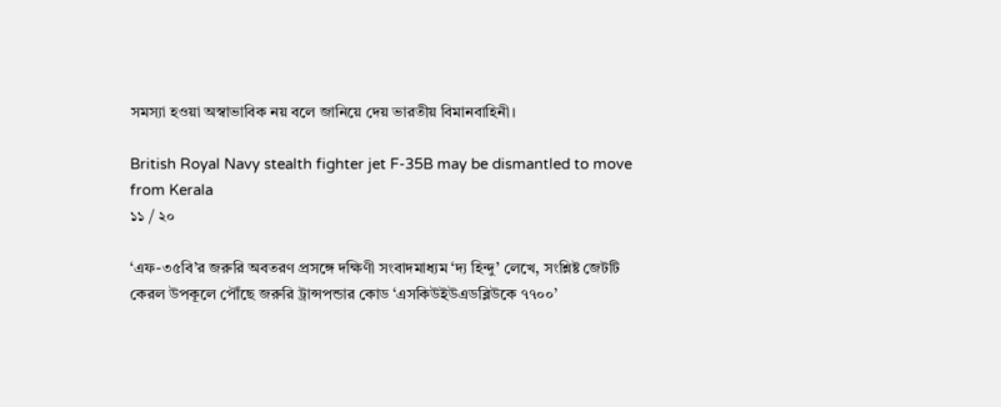সমস্যা হওয়া অস্বাভাবিক নয় বলে জানিয়ে দেয় ভারতীয় বিমানবাহিনী।

British Royal Navy stealth fighter jet F-35B may be dismantled to move from Kerala
১১ / ২০

‘এফ-৩৫বি’র জরুরি অবতরণ প্রসঙ্গে দক্ষিণী সংবাদমাধ্যম ‘দ্য হিন্দু’ লেখে, সংশ্লিষ্ট জেটটি কেরল উপকূলে পৌঁছে জরুরি ট্রান্সপন্ডার কোড ‘এসকিউইউএডব্লিউকে ৭৭০০’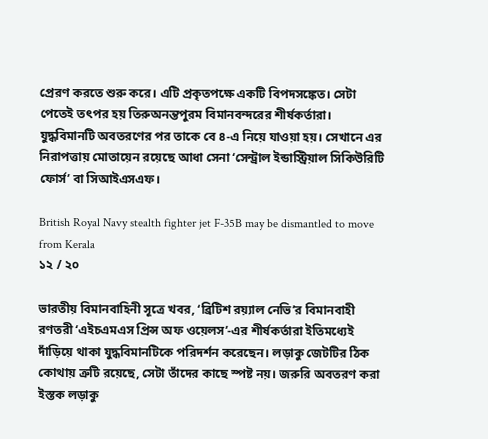প্রেরণ করতে শুরু করে। এটি প্রকৃতপক্ষে একটি বিপদসঙ্কেত। সেটা পেতেই তৎপর হয় তিরুঅনন্তপুরম বিমানবন্দরের শীর্ষকর্তারা। যুদ্ধবিমানটি অবতরণের পর তাকে বে ৪-এ নিয়ে যাওয়া হয়। সেখানে এর নিরাপত্তায় মোতায়েন রয়েছে আধা সেনা ‘সেন্ট্রাল ইন্ডাস্ট্রিয়াল সিকিউরিটি ফোর্স’ বা সিআইএসএফ।

British Royal Navy stealth fighter jet F-35B may be dismantled to move from Kerala
১২ / ২০

ভারতীয় বিমানবাহিনী সূত্রে খবর, ‘ব্রিটিশ রয়্যাল নেভি’র বিমানবাহী রণতরী ‘এইচএমএস প্রিন্স অফ ওয়েলস’-এর শীর্ষকর্তারা ইতিমধ্যেই দাঁড়িয়ে থাকা যুদ্ধবিমানটিকে পরিদর্শন করেছেন। লড়াকু জেটটির ঠিক কোথায় ত্রুটি রয়েছে, সেটা তাঁদের কাছে স্পষ্ট নয়। জরুরি অবতরণ করা ইস্তক লড়াকু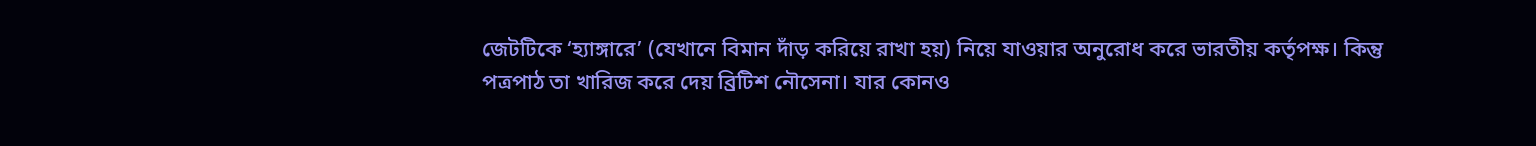জেটটিকে ‘হ্যাঙ্গারে’ (যেখানে বিমান দাঁড় করিয়ে রাখা হয়) নিয়ে যাওয়ার অনুরোধ করে ভারতীয় কর্তৃপক্ষ। কিন্তু পত্রপাঠ তা খারিজ করে দেয় ব্রিটিশ নৌসেনা। যার কোনও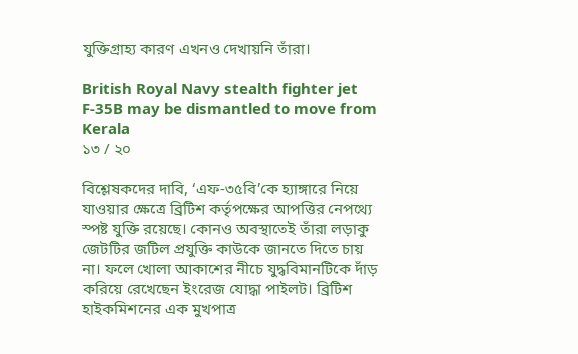যুক্তিগ্রাহ্য কারণ এখনও দেখায়নি তাঁরা।

British Royal Navy stealth fighter jet F-35B may be dismantled to move from Kerala
১৩ / ২০

বিশ্লেষকদের দাবি, ‘এফ-৩৫বি’কে হ্যাঙ্গারে নিয়ে যাওয়ার ক্ষেত্রে ব্রিটিশ কর্তৃপক্ষের আপত্তির নেপথ্যে স্পষ্ট যুক্তি রয়েছে। কোনও অবস্থাতেই তাঁরা লড়াকু জেটটির জটিল প্রযুক্তি কাউকে জানতে দিতে চায় না। ফলে খোলা আকাশের নীচে যুদ্ধবিমানটিকে দাঁড় করিয়ে রেখেছেন ইংরেজ যোদ্ধা পাইলট। ব্রিটিশ হাইকমিশনের এক মুখপাত্র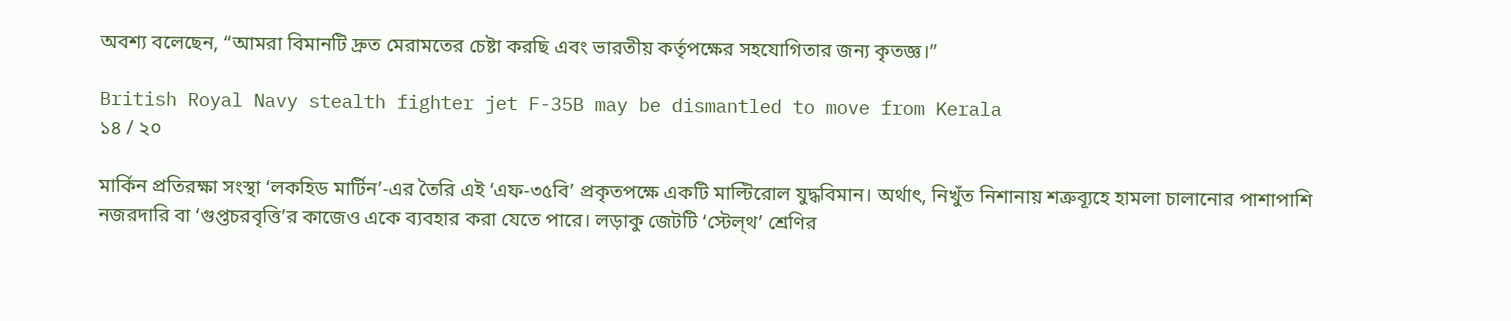অবশ্য বলেছেন, “আমরা বিমানটি দ্রুত মেরামতের চেষ্টা করছি এবং ভারতীয় কর্তৃপক্ষের সহযোগিতার জন্য কৃতজ্ঞ।”

British Royal Navy stealth fighter jet F-35B may be dismantled to move from Kerala
১৪ / ২০

মার্কিন প্রতিরক্ষা সংস্থা ‘লকহিড মার্টিন’-এর তৈরি এই ‘এফ-৩৫বি’ প্রকৃতপক্ষে একটি মাল্টিরোল যুদ্ধবিমান। অর্থাৎ, নিখুঁত নিশানায় শত্রুব্যূহে হামলা চালানোর পাশাপাশি নজরদারি বা ‘গুপ্তচরবৃত্তি’র কাজেও একে ব্যবহার করা যেতে পারে। লড়াকু জেটটি ‘স্টেল্‌থ’ শ্রেণির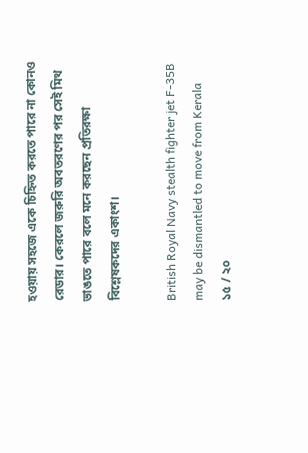হওয়ায় সহজে একে চিহ্নিত করতে পারে না কোনও রেডার। কেরলে জরুরি অবতরণের পর সেই মিথ ভাঙতে পারে বলে মনে করছেন প্রতিরক্ষা বিশ্লেষকদের একাংশ।

British Royal Navy stealth fighter jet F-35B may be dismantled to move from Kerala
১৫ / ২০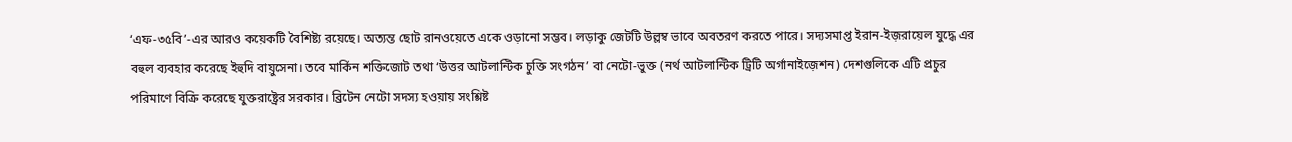‘এফ-৩৫বি’-এর আরও কয়েকটি বৈশিষ্ট্য রয়েছে। অত্যন্ত ছোট রানওয়েতে একে ওড়ানো সম্ভব। লড়াকু জেটটি উল্লম্ব ভাবে অবতরণ করতে পারে। সদ্যসমাপ্ত ইরান-ইজ়রায়েল যুদ্ধে এর বহুল ব্যবহার করেছে ইহুদি বায়ুসেনা। তবে মার্কিন শক্তিজোট তথা ‘উত্তর আটলান্টিক চুক্তি সংগঠন’ বা নেটো-ভুক্ত (নর্থ আটলান্টিক ট্রিটি অর্গানাইজ়েশন) দেশগুলিকে এটি প্রচুর পরিমাণে বিক্রি করেছে যুক্তরাষ্ট্রের সরকার। ব্রিটেন নেটো সদস্য হওয়ায় সংশ্লিষ্ট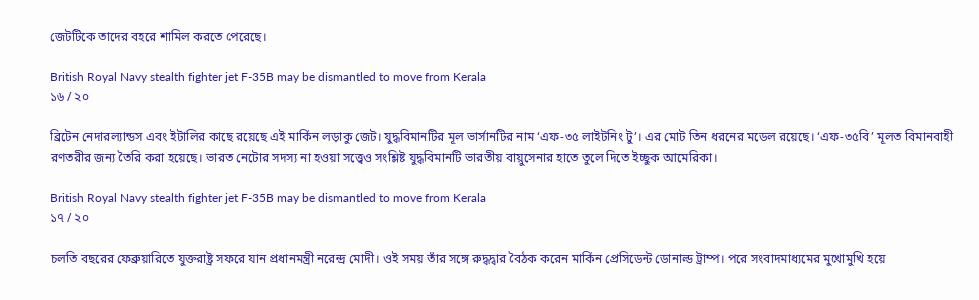জেটটিকে তাদের বহরে শামিল করতে পেরেছে।

British Royal Navy stealth fighter jet F-35B may be dismantled to move from Kerala
১৬ / ২০

ব্রিটেন নেদারল্যান্ডস এবং ইটালির কাছে রয়েছে এই মার্কিন লড়াকু জেট। যুদ্ধবিমানটির মূল ভার্সানটির নাম ‘এফ-৩৫ লাইটনিং টু’। এর মোট তিন ধরনের মডেল রয়েছে। ‘এফ-৩৫বি’ মূলত বিমানবাহী রণতরীর জন্য তৈরি করা হয়েছে। ভারত নেটোর সদস্য না হওয়া সত্ত্বেও সংশ্লিষ্ট যুদ্ধবিমানটি ভারতীয় বায়ুসেনার হাতে তুলে দিতে ইচ্ছুক আমেরিকা।

British Royal Navy stealth fighter jet F-35B may be dismantled to move from Kerala
১৭ / ২০

চলতি বছরের ফেব্রুয়ারিতে যুক্তরাষ্ট্র সফরে যান প্রধানমন্ত্রী নরেন্দ্র মোদী। ওই সময় তাঁর সঙ্গে রুদ্ধদ্বার বৈঠক করেন মার্কিন প্রেসিডেন্ট ডোনাল্ড ট্রাম্প। পরে সংবাদমাধ্যমের মুখোমুখি হয়ে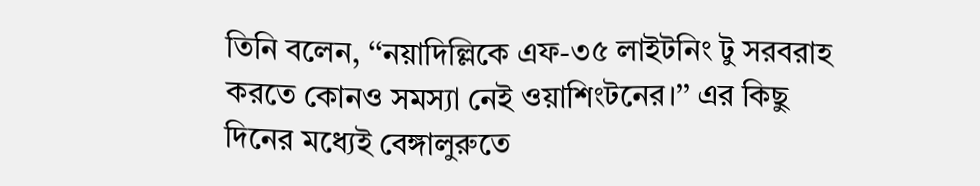তিনি বলেন, ‘‘নয়াদিল্লিকে এফ-৩৫ লাইটনিং টু সরবরাহ করতে কোনও সমস্যা নেই ওয়াশিংটনের।’’ এর কিছু দিনের মধ্যেই বেঙ্গালুরুতে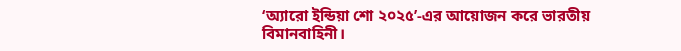‘অ্যারো ইন্ডিয়া শো ২০২৫’-এর আয়োজন করে ভারতীয় বিমানবাহিনী।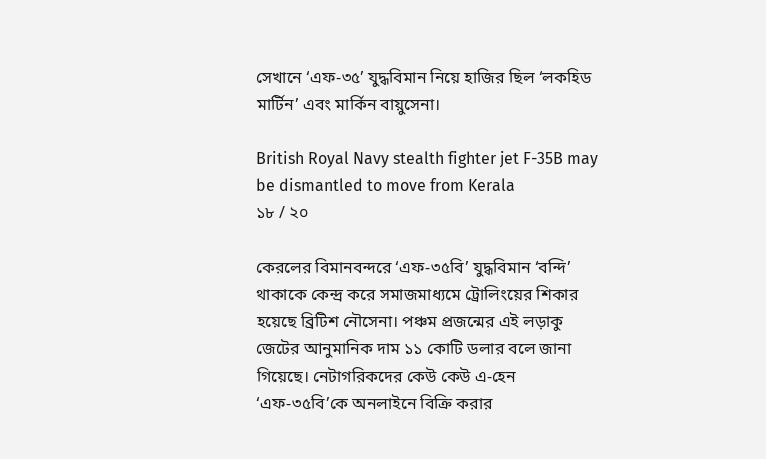সেখানে ‘এফ-৩৫’ যুদ্ধবিমান নিয়ে হাজির ছিল ‘লকহি‌ড মার্টিন’ এবং মার্কিন বায়ুসেনা।

British Royal Navy stealth fighter jet F-35B may be dismantled to move from Kerala
১৮ / ২০

কেরলের বিমানবন্দরে ‘এফ-৩৫বি’ যুদ্ধবিমান ‘বন্দি’ থাকাকে কেন্দ্র করে সমাজমাধ্যমে ট্রোলিংয়ের শিকার হয়েছে ব্রিটিশ নৌসেনা। পঞ্চম প্রজন্মের এই লড়াকু জেটের আনুমানিক দাম ১১ কোটি ডলার বলে জানা গিয়েছে। নেটাগরিকদের কেউ কেউ এ-হেন ‘এফ-৩৫বি’কে অনলাইনে বিক্রি করার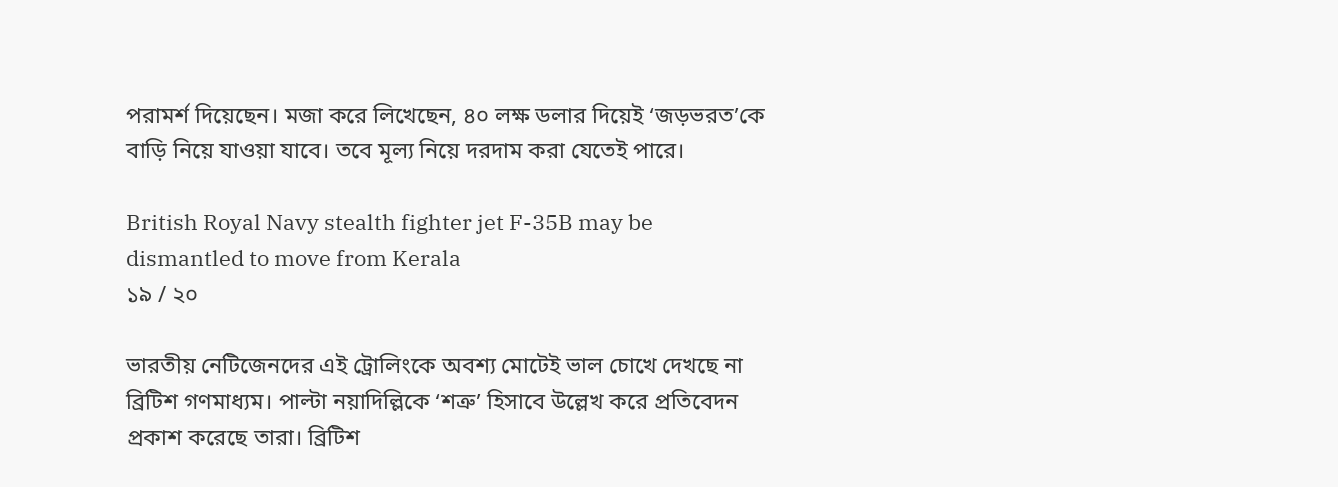পরামর্শ দিয়েছেন। মজা করে লিখেছেন, ৪০ লক্ষ ডলার দিয়েই ‘জড়ভরত’কে বাড়ি নিয়ে যাওয়া যাবে। তবে মূল্য নিয়ে দরদাম করা যেতেই পারে।

British Royal Navy stealth fighter jet F-35B may be dismantled to move from Kerala
১৯ / ২০

ভারতীয় নেটিজেনদের এই ট্রোলিংকে অবশ্য মোটেই ভাল চোখে দেখছে না ব্রিটিশ গণমাধ্যম। পাল্টা নয়াদিল্লিকে ‘শত্রু’ হিসাবে উল্লেখ করে প্রতিবেদন প্রকাশ করেছে তারা। ব্রিটিশ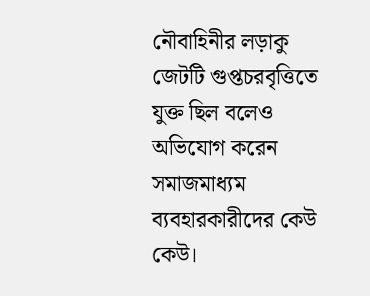নৌবাহিনীর লড়াকু জেটটি গুপ্তচরবৃত্তিতে যুক্ত ছিল বলেও অভিযোগ করেন সমাজমাধ্যম ব্যবহারকারীদের কেউ কেউ।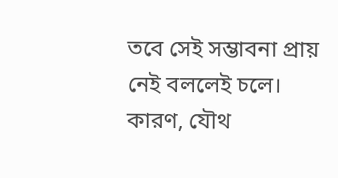তবে সেই সম্ভাবনা প্রায় নেই বললেই চলে। কারণ, যৌথ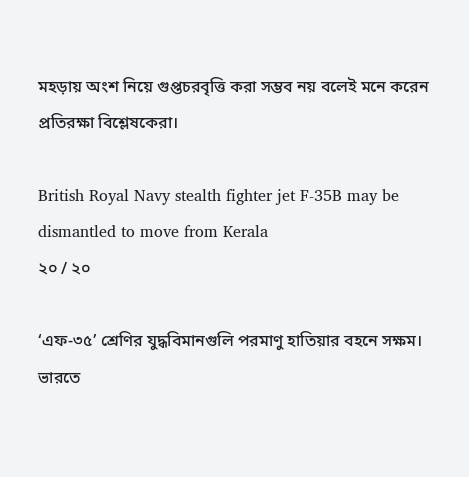মহড়ায় অংশ নিয়ে গুপ্তচরবৃত্তি করা সম্ভব নয় বলেই মনে করেন প্রতিরক্ষা বিশ্লেষকেরা।

British Royal Navy stealth fighter jet F-35B may be dismantled to move from Kerala
২০ / ২০

‘এফ-৩৫’ শ্রেণির যুদ্ধবিমানগুলি পরমাণু হাতিয়ার বহনে সক্ষম। ভারতে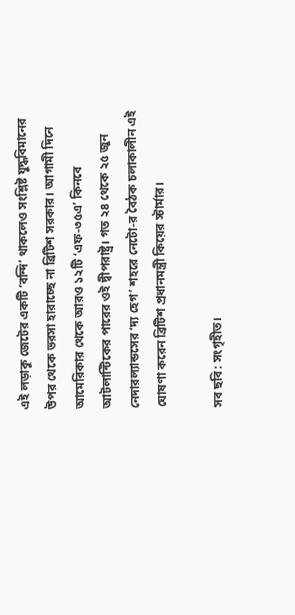এই লড়াকু জেটের একটি ‘বন্দি’ থাকলেও সংশ্লিষ্ট যুদ্ধবিমানের উপর থেকে ভরসা হারাচ্ছে না ব্রিটিশ সরকার। আগামী দিনে আমেরিকার থেকে আরও ১২টি ‘এফ-৩৫এ’ কিনবে আটলান্টিকের পারের ওই দ্বীপরাষ্ট্র। গত ২৪ থেকে ২৫ জুন নেদারল্যান্ডসের ‘দ্য হেগ’ শহরে নেটো-র বৈঠক চলাকালীন এই ঘোষণা করেন ব্রিটিশ প্রধানমন্ত্রী কিয়ের স্টার্মার।

সব ছবি: সংগৃহীত।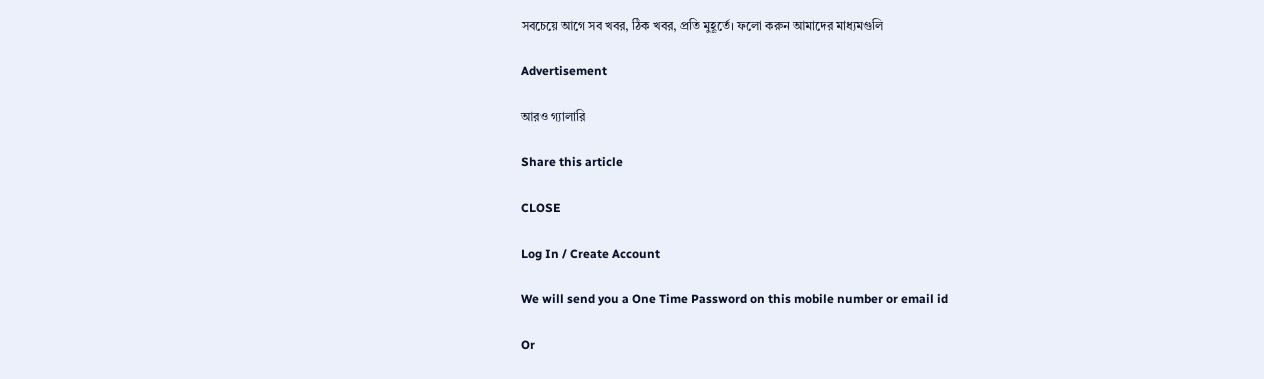সবচেয়ে আগে সব খবর, ঠিক খবর, প্রতি মুহূর্তে। ফলো করুন আমাদের মাধ্যমগুলি

Advertisement

আরও গ্যালারি

Share this article

CLOSE

Log In / Create Account

We will send you a One Time Password on this mobile number or email id

Or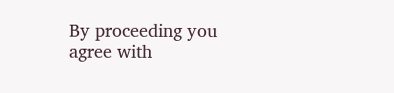By proceeding you agree with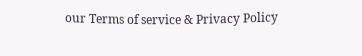our Terms of service & Privacy Policy